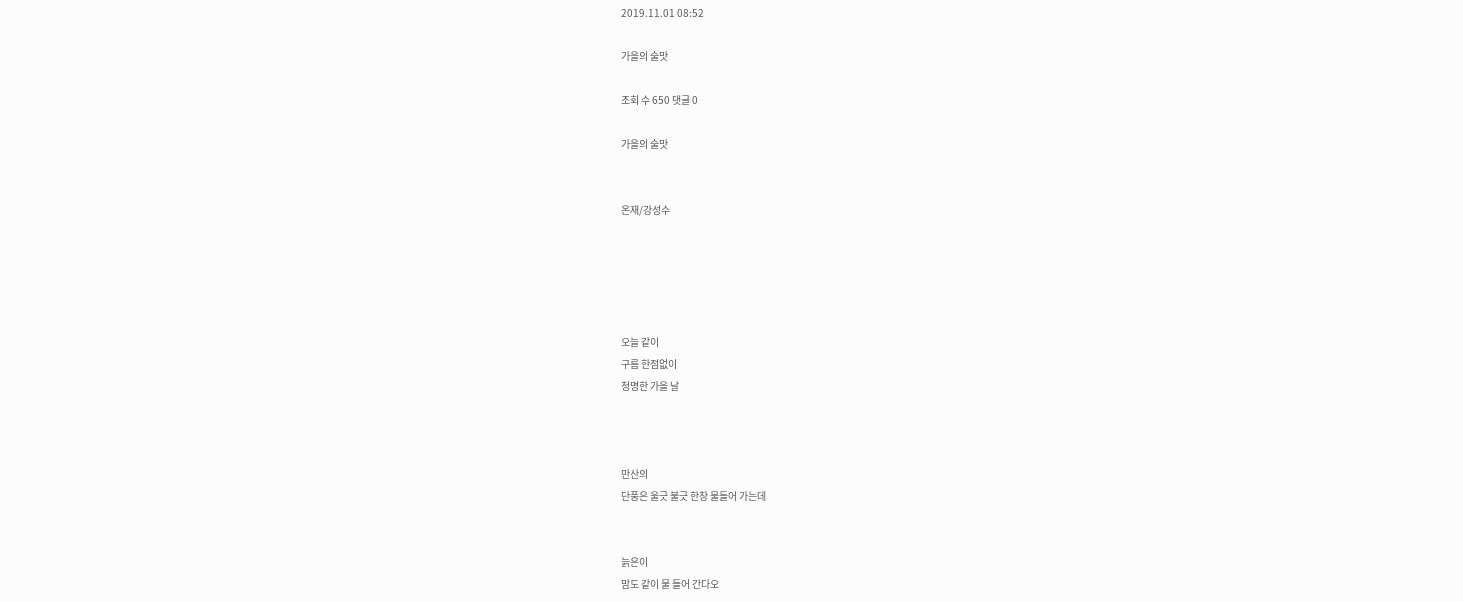2019.11.01 08:52

가을의 술맛

조회 수 650 댓글 0

가을의 술맛


온재/강성수





오늘 같이
구름 한점없이
청명한 가을 날



만산의
단풍은 울긋 불긋 한창 물들어 가는데


늙은이
맘도 같이 물 들어 간다오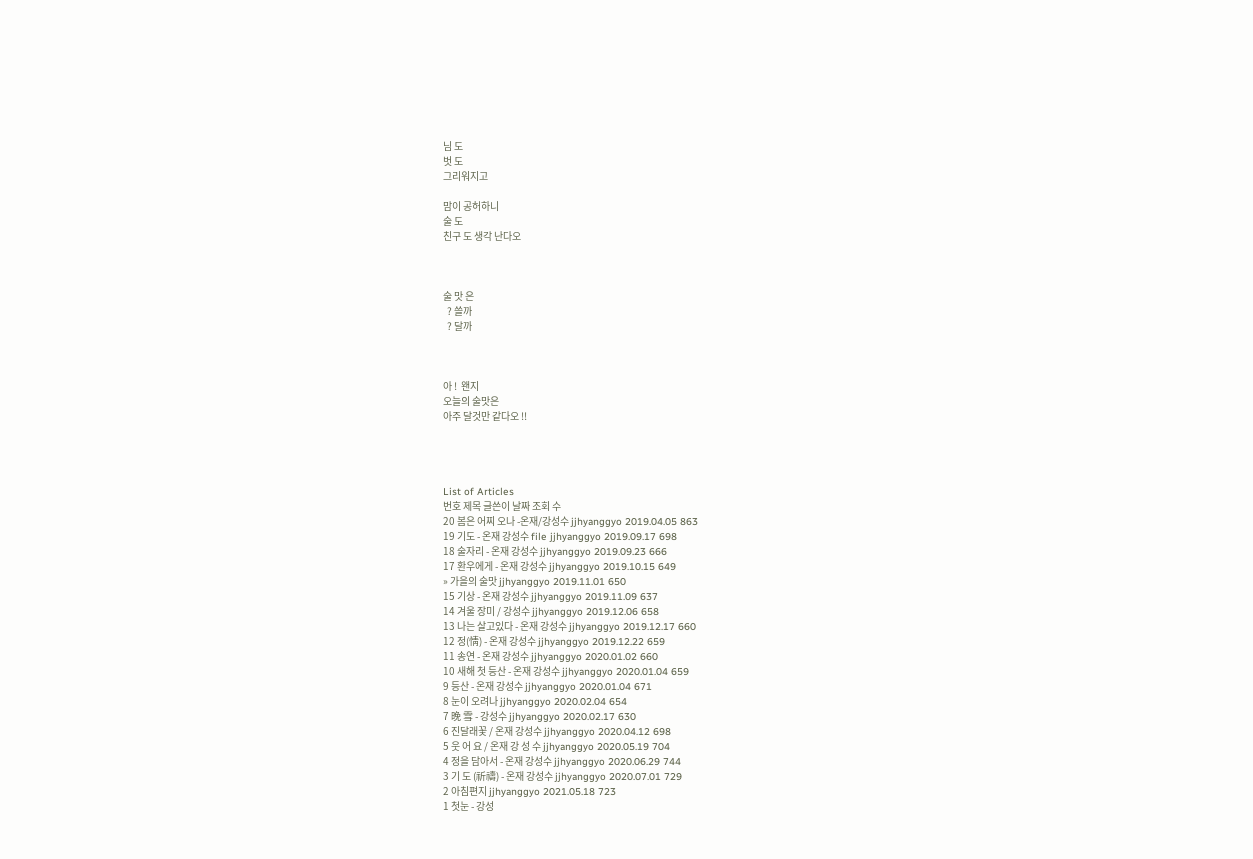님 도
벗 도
그리워지고

맘이 공허하니
술 도
친구 도 생각 난다오



술 맛 은
  ? 쓸까
  ? 달까



아 !  왠지
오늘의 술맛은
아주 달것만 같다오 !!




List of Articles
번호 제목 글쓴이 날짜 조회 수
20 봄은 어찌 오나 -온재/강성수 jjhyanggyo 2019.04.05 863
19 기도 - 온재 강성수 file jjhyanggyo 2019.09.17 698
18 술자리 - 온재 강성수 jjhyanggyo 2019.09.23 666
17 환우에게 - 온재 강성수 jjhyanggyo 2019.10.15 649
» 가을의 술맛 jjhyanggyo 2019.11.01 650
15 기상 - 온재 강성수 jjhyanggyo 2019.11.09 637
14 겨울 장미 / 강성수 jjhyanggyo 2019.12.06 658
13 나는 살고있다 - 온재 강성수 jjhyanggyo 2019.12.17 660
12 정(情) - 온재 강성수 jjhyanggyo 2019.12.22 659
11 송연 - 온재 강성수 jjhyanggyo 2020.01.02 660
10 새해 첫 등산 - 온재 강성수 jjhyanggyo 2020.01.04 659
9 등산 - 온재 강성수 jjhyanggyo 2020.01.04 671
8 눈이 오려나 jjhyanggyo 2020.02.04 654
7 晩 雪 - 강성수 jjhyanggyo 2020.02.17 630
6 진달래꽃 / 온재 강성수 jjhyanggyo 2020.04.12 698
5 웃 어 요 / 온재 강 성 수 jjhyanggyo 2020.05.19 704
4 정을 담아서 - 온재 강성수 jjhyanggyo 2020.06.29 744
3 기 도 (祈禱) - 온재 강성수 jjhyanggyo 2020.07.01 729
2 아침편지 jjhyanggyo 2021.05.18 723
1 첫눈 - 강성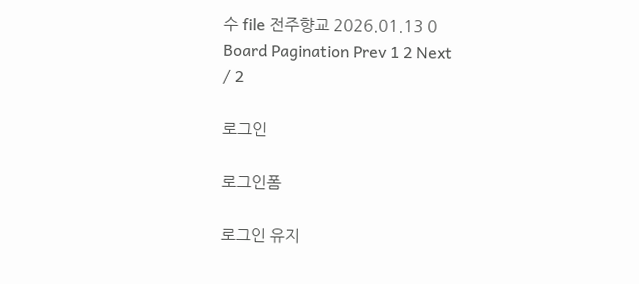수 file 전주향교 2026.01.13 0
Board Pagination Prev 1 2 Next
/ 2

로그인

로그인폼

로그인 유지